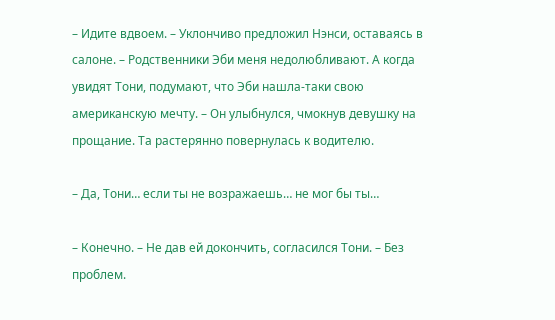– Идите вдвоем. – Уклончиво предложил Нэнси, оставаясь в салоне. – Родственники Эби меня недолюбливают. А когда увидят Тони, подумают, что Эби нашла-таки свою американскую мечту. – Он улыбнулся, чмокнув девушку на прощание. Та растерянно повернулась к водителю.

– Да, Тони… если ты не возражаешь… не мог бы ты…

– Конечно. – Не дав ей докончить, согласился Тони. – Без проблем.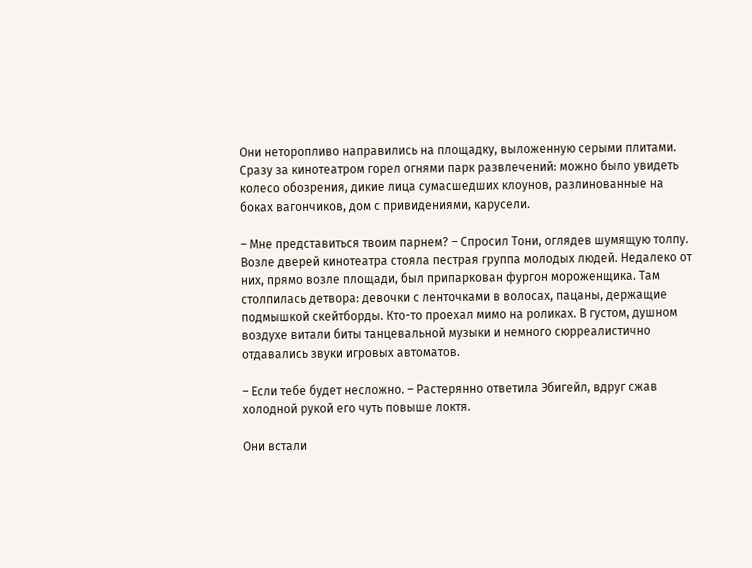Они неторопливо направились на площадку, выложенную серыми плитами. Сразу за кинотеатром горел огнями парк развлечений: можно было увидеть колесо обозрения, дикие лица сумасшедших клоунов, разлинованные на боках вагончиков, дом с привидениями, карусели.

– Мне представиться твоим парнем? – Спросил Тони, оглядев шумящую толпу. Возле дверей кинотеатра стояла пестрая группа молодых людей. Недалеко от них, прямо возле площади, был припаркован фургон мороженщика. Там столпилась детвора: девочки с ленточками в волосах, пацаны, держащие подмышкой скейтборды. Кто-то проехал мимо на роликах. В густом, душном воздухе витали биты танцевальной музыки и немного сюрреалистично отдавались звуки игровых автоматов.

– Если тебе будет несложно. – Растерянно ответила Эбигейл, вдруг сжав холодной рукой его чуть повыше локтя.

Они встали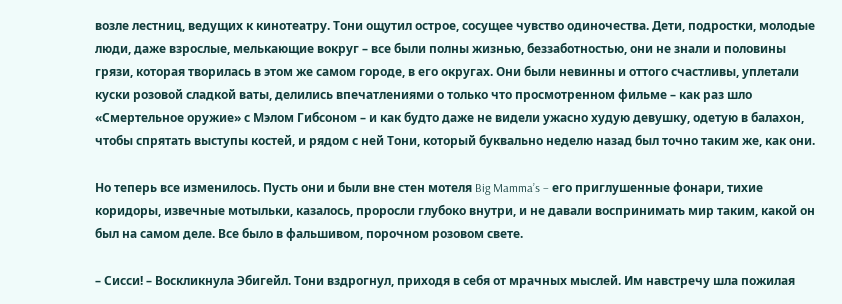возле лестниц, ведущих к кинотеатру. Тони ощутил острое, сосущее чувство одиночества. Дети, подростки, молодые люди, даже взрослые, мелькающие вокруг – все были полны жизнью, беззаботностью, они не знали и половины грязи, которая творилась в этом же самом городе, в его округах. Они были невинны и оттого счастливы, уплетали куски розовой сладкой ваты, делились впечатлениями о только что просмотренном фильме – как раз шло «Смертельное оружие» с Мэлом Гибсоном – и как будто даже не видели ужасно худую девушку, одетую в балахон, чтобы спрятать выступы костей, и рядом с ней Тони, который буквально неделю назад был точно таким же, как они.

Но теперь все изменилось. Пусть они и были вне стен мотеля Big Mamma’s – его приглушенные фонари, тихие коридоры, извечные мотыльки, казалось, проросли глубоко внутри, и не давали воспринимать мир таким, какой он был на самом деле. Все было в фальшивом, порочном розовом свете.

– Сисси! – Воскликнула Эбигейл. Тони вздрогнул, приходя в себя от мрачных мыслей. Им навстречу шла пожилая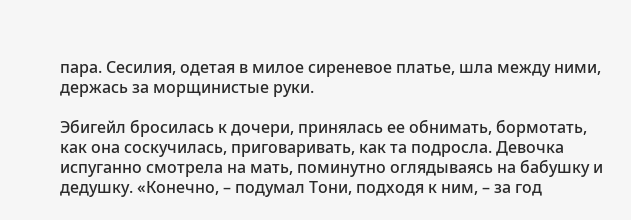пара. Сесилия, одетая в милое сиреневое платье, шла между ними, держась за морщинистые руки.

Эбигейл бросилась к дочери, принялась ее обнимать, бормотать, как она соскучилась, приговаривать, как та подросла. Девочка испуганно смотрела на мать, поминутно оглядываясь на бабушку и дедушку. «Конечно, – подумал Тони, подходя к ним, – за год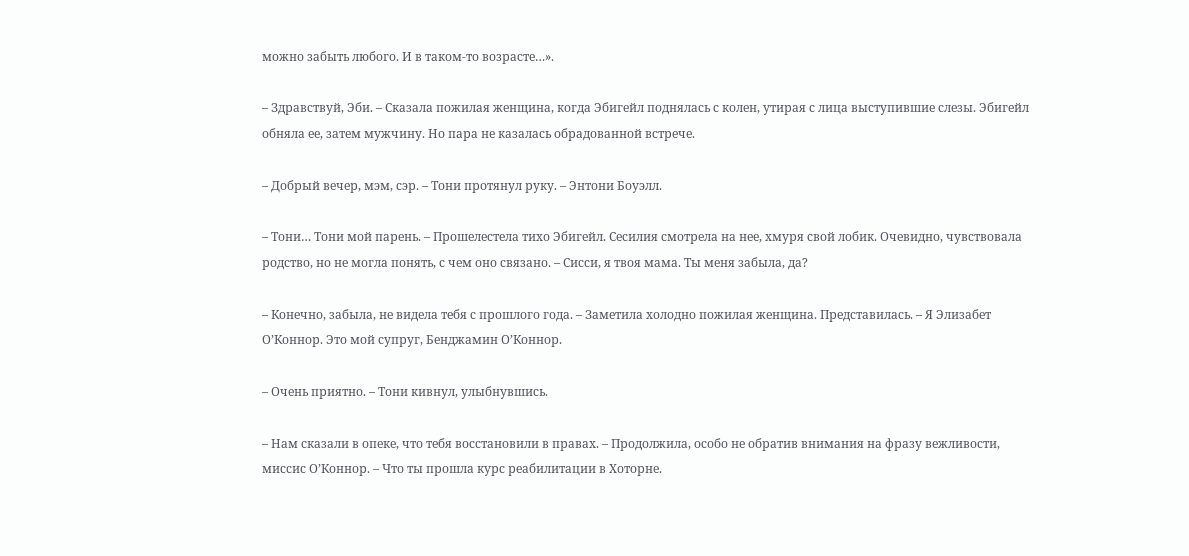можно забыть любого. И в таком-то возрасте…».

– Здравствуй, Эби. – Сказала пожилая женщина, когда Эбигейл поднялась с колен, утирая с лица выступившие слезы. Эбигейл обняла ее, затем мужчину. Но пара не казалась обрадованной встрече.

– Добрый вечер, мэм, сэр. – Тони протянул руку. – Энтони Боуэлл.

– Тони… Тони мой парень. – Прошелестела тихо Эбигейл. Сесилия смотрела на нее, хмуря свой лобик. Очевидно, чувствовала родство, но не могла понять, с чем оно связано. – Сисси, я твоя мама. Ты меня забыла, да?

– Конечно, забыла, не видела тебя с прошлого года. – Заметила холодно пожилая женщина. Представилась. – Я Элизабет О’Коннор. Это мой супруг, Бенджамин О’Коннор.

– Очень приятно. – Тони кивнул, улыбнувшись.

– Нам сказали в опеке, что тебя восстановили в правах. – Продолжила, особо не обратив внимания на фразу вежливости, миссис О’Коннор. – Что ты прошла курс реабилитации в Хоторне.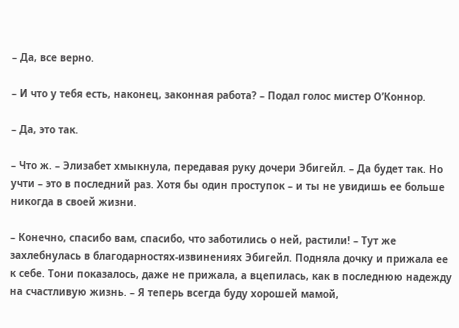– Да, все верно.

– И что у тебя есть, наконец, законная работа? – Подал голос мистер О’Коннор.

– Да, это так.

– Что ж. – Элизабет хмыкнула, передавая руку дочери Эбигейл. – Да будет так. Но учти – это в последний раз. Хотя бы один проступок – и ты не увидишь ее больше никогда в своей жизни.

– Конечно, спасибо вам, спасибо, что заботились о ней, растили! – Тут же захлебнулась в благодарностях-извинениях Эбигейл. Подняла дочку и прижала ее к себе. Тони показалось, даже не прижала, а вцепилась, как в последнюю надежду на счастливую жизнь. – Я теперь всегда буду хорошей мамой,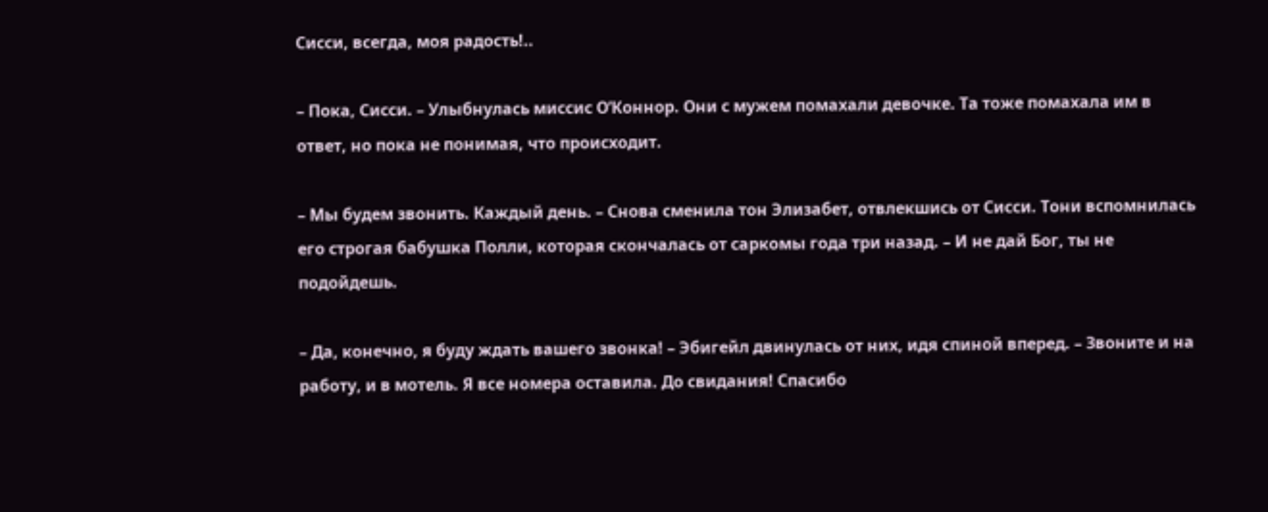Сисси, всегда, моя радость!..

– Пока, Сисси. – Улыбнулась миссис О’Коннор. Они с мужем помахали девочке. Та тоже помахала им в ответ, но пока не понимая, что происходит.

– Мы будем звонить. Каждый день. – Снова сменила тон Элизабет, отвлекшись от Сисси. Тони вспомнилась его строгая бабушка Полли, которая скончалась от саркомы года три назад. – И не дай Бог, ты не подойдешь.

– Да, конечно, я буду ждать вашего звонка! – Эбигейл двинулась от них, идя спиной вперед. – Звоните и на работу, и в мотель. Я все номера оставила. До свидания! Спасибо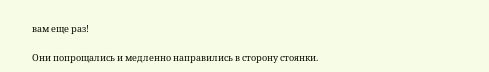вам еще раз!

Они попрощались и медленно направились в сторону стоянки.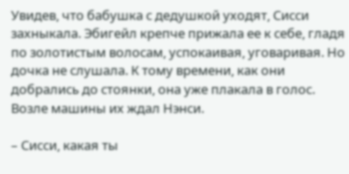Увидев, что бабушка с дедушкой уходят, Сисси захныкала. Эбигейл крепче прижала ее к себе, гладя по золотистым волосам, успокаивая, уговаривая. Но дочка не слушала. К тому времени, как они добрались до стоянки, она уже плакала в голос. Возле машины их ждал Нэнси.

– Сисси, какая ты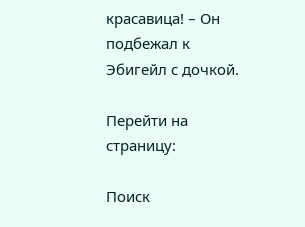красавица! – Он подбежал к Эбигейл с дочкой.

Перейти на страницу:

Поиск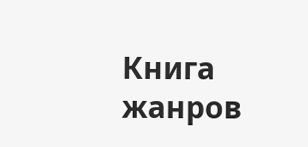Книга жанров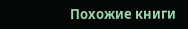Похожие книги